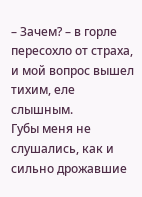– Зачем? – в горле пересохло от страха, и мой вопрос вышел тихим, еле слышным.
Губы меня не слушались, как и сильно дрожавшие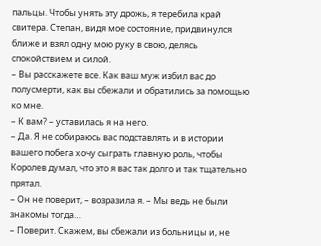пальцы. Чтобы унять эту дрожь, я теребила край свитера. Степан, видя мое состояние, придвинулся ближе и взял одну мою руку в свою, делясь спокойствием и силой.
– Вы расскажете все. Как ваш муж избил вас до полусмерти, как вы сбежали и обратились за помощью ко мне.
– К вам? – уставилась я на него.
– Да. Я не собираюсь вас подставлять и в истории вашего побега хочу сыграть главную роль, чтобы Королев думал, что это я вас так долго и так тщательно прятал.
– Он не поверит, – возразила я. – Мы ведь не были знакомы тогда…
– Поверит. Скажем, вы сбежали из больницы и, не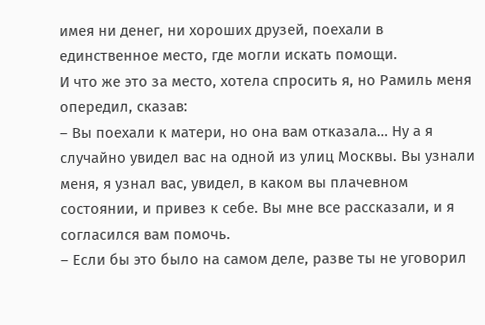имея ни денег, ни хороших друзей, поехали в единственное место, где могли искать помощи.
И что же это за место, хотела спросить я, но Рамиль меня опередил, сказав:
– Вы поехали к матери, но она вам отказала… Ну а я случайно увидел вас на одной из улиц Москвы. Вы узнали меня, я узнал вас, увидел, в каком вы плачевном состоянии, и привез к себе. Вы мне все рассказали, и я согласился вам помочь.
– Если бы это было на самом деле, разве ты не уговорил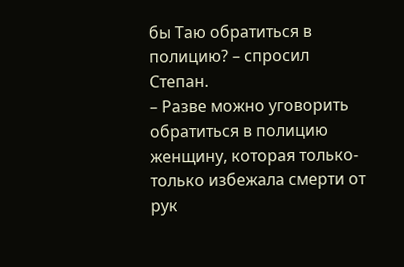бы Таю обратиться в полицию? – спросил Степан.
– Разве можно уговорить обратиться в полицию женщину, которая только-только избежала смерти от рук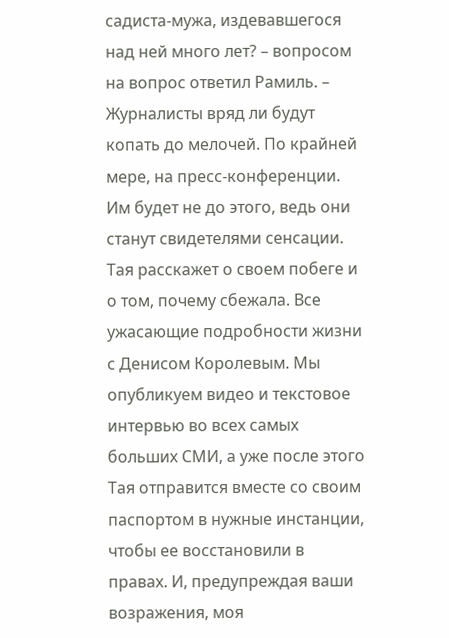садиста-мужа, издевавшегося над ней много лет? – вопросом на вопрос ответил Рамиль. – Журналисты вряд ли будут копать до мелочей. По крайней мере, на пресс-конференции. Им будет не до этого, ведь они станут свидетелями сенсации. Тая расскажет о своем побеге и о том, почему сбежала. Все ужасающие подробности жизни с Денисом Королевым. Мы опубликуем видео и текстовое интервью во всех самых больших СМИ, а уже после этого Тая отправится вместе со своим паспортом в нужные инстанции, чтобы ее восстановили в правах. И, предупреждая ваши возражения, моя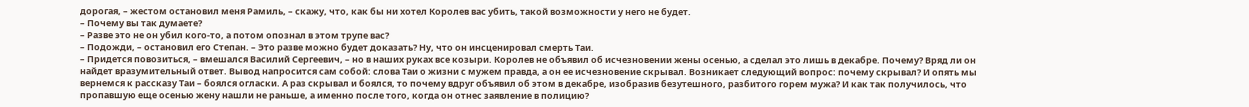дорогая, – жестом остановил меня Рамиль, – скажу, что, как бы ни хотел Королев вас убить, такой возможности у него не будет.
– Почему вы так думаете?
– Разве это не он убил кого-то, а потом опознал в этом трупе вас?
– Подожди, – остановил его Степан. – Это разве можно будет доказать? Ну, что он инсценировал смерть Таи.
– Придется повозиться, – вмешался Василий Сергеевич, – но в наших руках все козыри. Королев не объявил об исчезновении жены осенью, а сделал это лишь в декабре. Почему? Вряд ли он найдет вразумительный ответ. Вывод напросится сам собой: слова Таи о жизни с мужем правда, а он ее исчезновение скрывал. Возникает следующий вопрос: почему скрывал? И опять мы вернемся к рассказу Таи – боялся огласки. А раз скрывал и боялся, то почему вдруг объявил об этом в декабре, изобразив безутешного, разбитого горем мужа? И как так получилось, что пропавшую еще осенью жену нашли не раньше, а именно после того, когда он отнес заявление в полицию?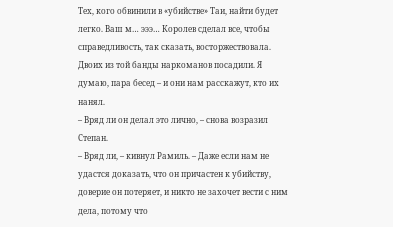Тех, кого обвинили в «убийстве» Таи, найти будет легко. Ваш м… эээ… Королев сделал все, чтобы справедливость, так сказать, восторжествовала. Двоих из той банды наркоманов посадили. Я думаю, пара бесед – и они нам расскажут, кто их нанял.
– Вряд ли он делал это лично, – снова возразил Степан.
– Вряд ли, – кивнул Рамиль. – Даже если нам не удастся доказать, что он причастен к убийству, доверие он потеряет, и никто не захочет вести с ним дела, потому что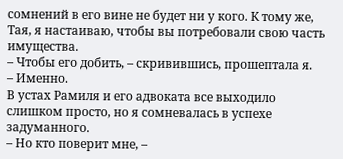сомнений в его вине не будет ни у кого. К тому же, Тая, я настаиваю, чтобы вы потребовали свою часть имущества.
– Чтобы его добить, – скривившись, прошептала я.
– Именно.
В устах Рамиля и его адвоката все выходило слишком просто, но я сомневалась в успехе задуманного.
– Но кто поверит мне, –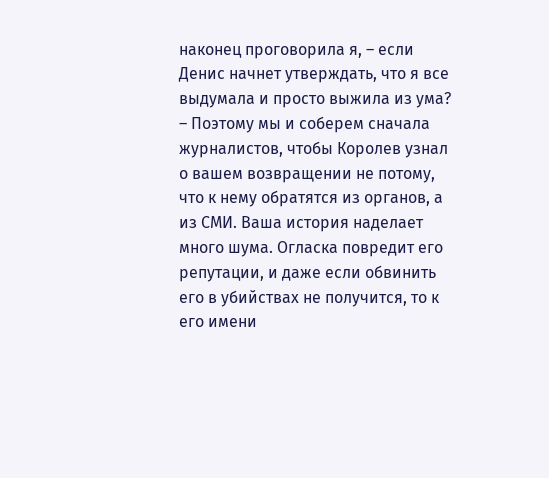наконец проговорила я, – если Денис начнет утверждать, что я все выдумала и просто выжила из ума?
– Поэтому мы и соберем сначала журналистов, чтобы Королев узнал о вашем возвращении не потому, что к нему обратятся из органов, а из СМИ. Ваша история наделает много шума. Огласка повредит его репутации, и даже если обвинить его в убийствах не получится, то к его имени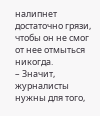налипнет достаточно грязи, чтобы он не смог от нее отмыться никогда.
– Значит, журналисты нужны для того,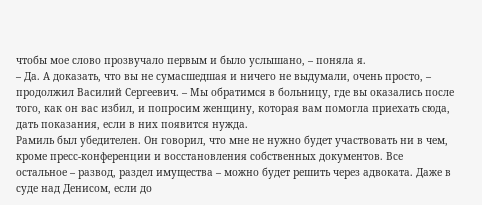чтобы мое слово прозвучало первым и было услышано, – поняла я.
– Да. А доказать, что вы не сумасшедшая и ничего не выдумали, очень просто, – продолжил Василий Сергеевич. – Мы обратимся в больницу, где вы оказались после того, как он вас избил, и попросим женщину, которая вам помогла приехать сюда, дать показания, если в них появится нужда.
Рамиль был убедителен. Он говорил, что мне не нужно будет участвовать ни в чем, кроме пресс-конференции и восстановления собственных документов. Все остальное – развод, раздел имущества – можно будет решить через адвоката. Даже в суде над Денисом, если до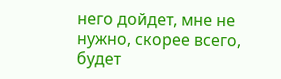него дойдет, мне не нужно, скорее всего, будет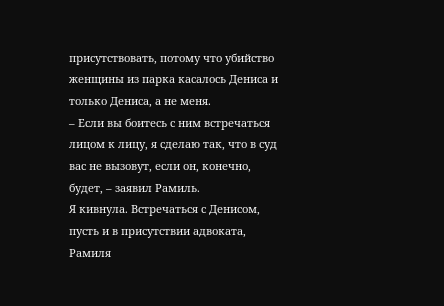присутствовать, потому что убийство женщины из парка касалось Дениса и только Дениса, а не меня.
– Если вы боитесь с ним встречаться лицом к лицу, я сделаю так, что в суд вас не вызовут, если он, конечно, будет, – заявил Рамиль.
Я кивнула. Встречаться с Денисом, пусть и в присутствии адвоката, Рамиля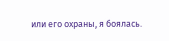или его охраны, я боялась.